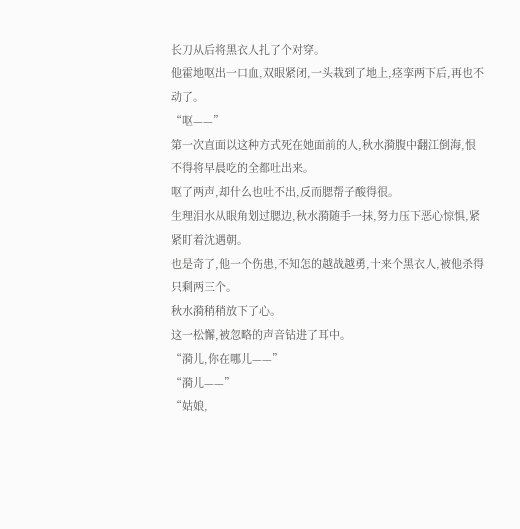长刀从后将黑衣人扎了个对穿。
他霍地呕出一口血,双眼紧闭,一头栽到了地上,痉挛两下后,再也不动了。
“呕——”
第一次直面以这种方式死在她面前的人,秋水漪腹中翻江倒海,恨不得将早晨吃的全都吐出来。
呕了两声,却什么也吐不出,反而腮帮子酸得很。
生理泪水从眼角划过腮边,秋水漪随手一抹,努力压下恶心惊惧,紧紧盯着沈遇朝。
也是奇了,他一个伤患,不知怎的越战越勇,十来个黑衣人,被他杀得只剩两三个。
秋水漪稍稍放下了心。
这一松懈,被忽略的声音钻进了耳中。
“漪儿,你在哪儿——”
“漪儿——”
“姑娘,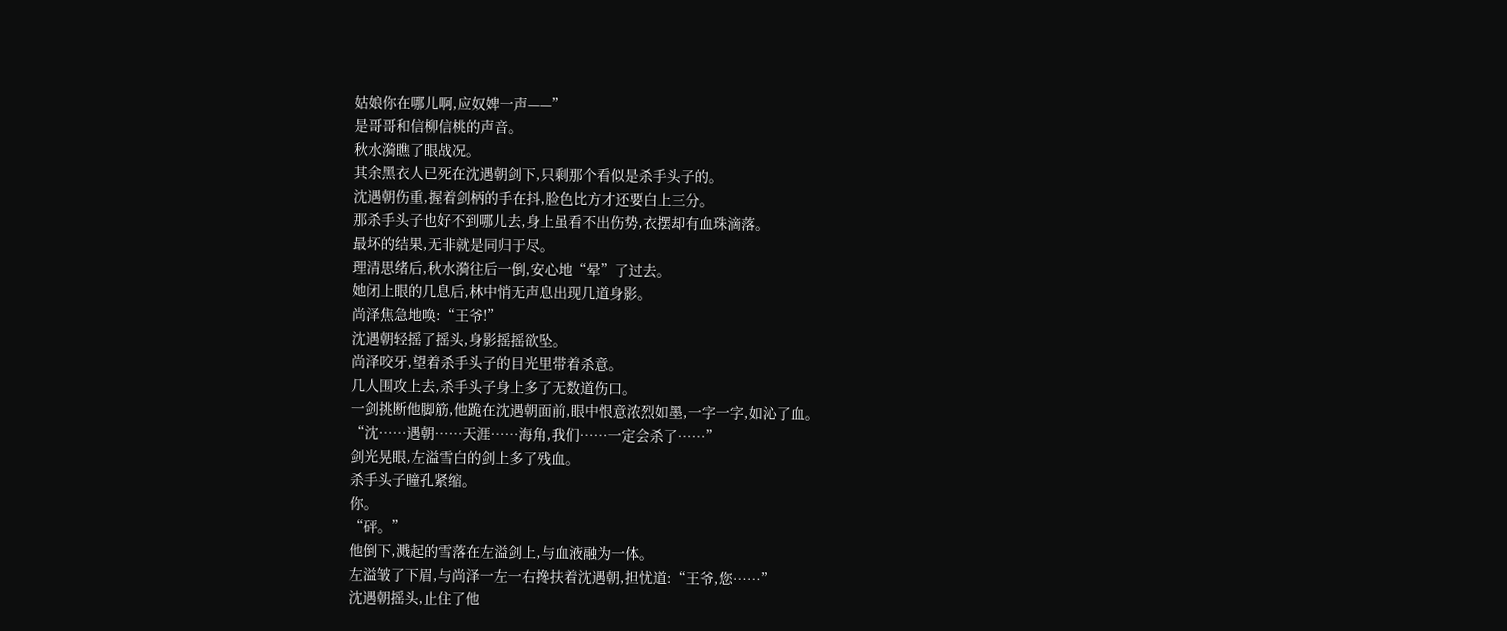姑娘你在哪儿啊,应奴婢一声——”
是哥哥和信柳信桃的声音。
秋水漪瞧了眼战况。
其余黑衣人已死在沈遇朝剑下,只剩那个看似是杀手头子的。
沈遇朝伤重,握着剑柄的手在抖,脸色比方才还要白上三分。
那杀手头子也好不到哪儿去,身上虽看不出伤势,衣摆却有血珠滴落。
最坏的结果,无非就是同归于尽。
理清思绪后,秋水漪往后一倒,安心地“晕”了过去。
她闭上眼的几息后,林中悄无声息出现几道身影。
尚泽焦急地唤:“王爷!”
沈遇朝轻摇了摇头,身影摇摇欲坠。
尚泽咬牙,望着杀手头子的目光里带着杀意。
几人围攻上去,杀手头子身上多了无数道伤口。
一剑挑断他脚筋,他跪在沈遇朝面前,眼中恨意浓烈如墨,一字一字,如沁了血。
“沈……遇朝……天涯……海角,我们……一定会杀了……”
剑光晃眼,左溢雪白的剑上多了残血。
杀手头子瞳孔紧缩。
你。
“砰。”
他倒下,溅起的雪落在左溢剑上,与血液融为一体。
左溢皱了下眉,与尚泽一左一右搀扶着沈遇朝,担忧道:“王爷,您……”
沈遇朝摇头,止住了他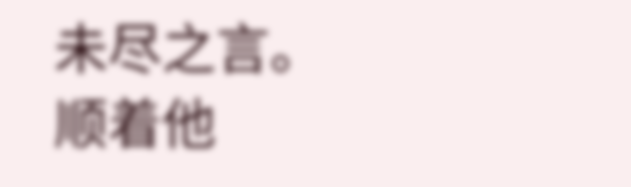未尽之言。
顺着他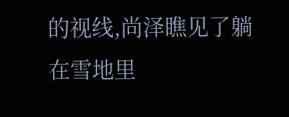的视线,尚泽瞧见了躺在雪地里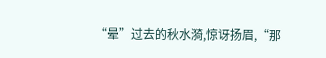“晕”过去的秋水漪,惊讶扬眉,“那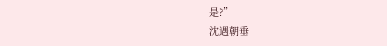是?”
沈遇朝垂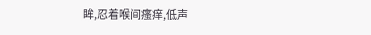眸,忍着喉间瘙痒,低声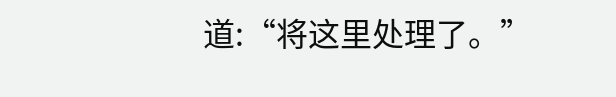道:“将这里处理了。”